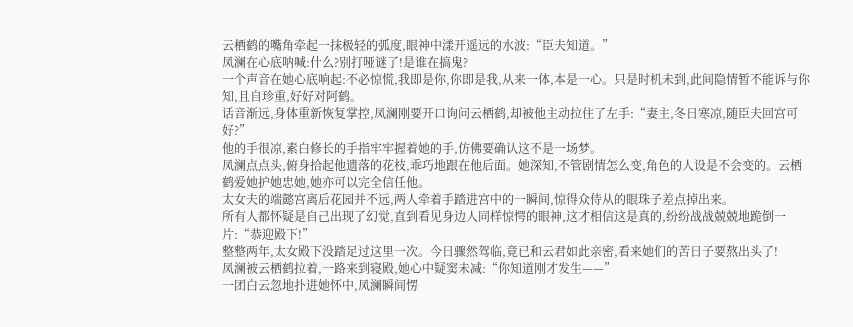云栖鹤的嘴角牵起一抹极轻的弧度,眼神中漾开遥远的水波:“臣夫知道。”
凤澜在心底呐喊:什么?别打哑谜了!是谁在搞鬼?
一个声音在她心底响起:不必惊慌,我即是你,你即是我,从来一体,本是一心。只是时机未到,此间隐情暂不能诉与你知,且自珍重,好好对阿鹤。
话音渐远,身体重新恢复掌控,凤澜刚要开口询问云栖鹤,却被他主动拉住了左手:“妻主,冬日寒凉,随臣夫回宫可好?”
他的手很凉,素白修长的手指牢牢握着她的手,仿佛要确认这不是一场梦。
凤澜点点头,俯身拾起他遗落的花枝,乖巧地跟在他后面。她深知,不管剧情怎么变,角色的人设是不会变的。云栖鹤爱她护她忠她,她亦可以完全信任他。
太女夫的端懿宫离后花园并不远,两人牵着手踏进宫中的一瞬间,惊得众侍从的眼珠子差点掉出来。
所有人都怀疑是自己出现了幻觉,直到看见身边人同样惊愕的眼神,这才相信这是真的,纷纷战战兢兢地跪倒一片:“恭迎殿下!”
整整两年,太女殿下没踏足过这里一次。今日骤然驾临,竟已和云君如此亲密,看来她们的苦日子要熬出头了!
凤澜被云栖鹤拉着,一路来到寝殿,她心中疑窦未减:“你知道刚才发生——”
一团白云忽地扑进她怀中,凤澜瞬间愣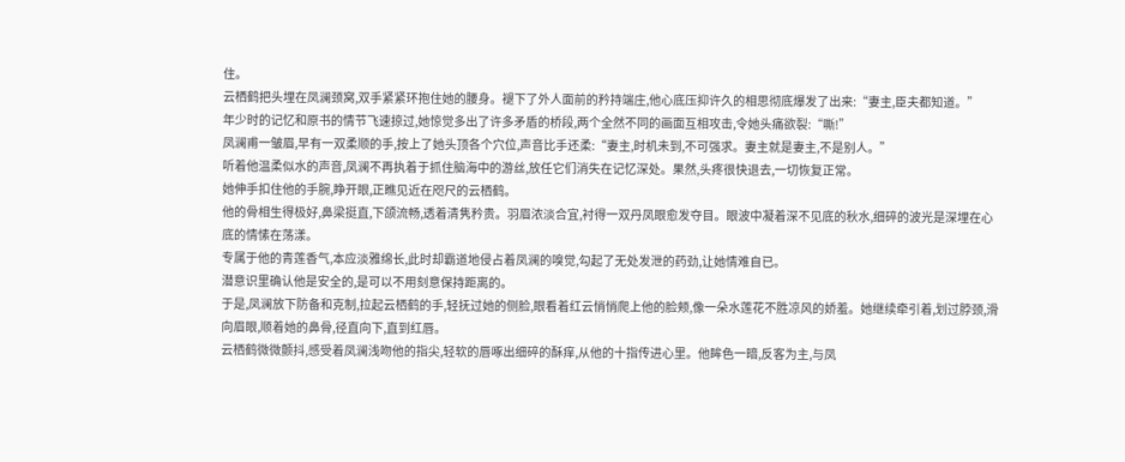住。
云栖鹤把头埋在凤澜颈窝,双手紧紧环抱住她的腰身。褪下了外人面前的矜持端庄,他心底压抑许久的相思彻底爆发了出来:“妻主,臣夫都知道。”
年少时的记忆和原书的情节飞速掠过,她惊觉多出了许多矛盾的桥段,两个全然不同的画面互相攻击,令她头痛欲裂:“嘶!”
凤澜甫一皱眉,早有一双柔顺的手,按上了她头顶各个穴位,声音比手还柔:“妻主,时机未到,不可强求。妻主就是妻主,不是别人。”
听着他温柔似水的声音,凤澜不再执着于抓住脑海中的游丝,放任它们消失在记忆深处。果然,头疼很快退去,一切恢复正常。
她伸手扣住他的手腕,睁开眼,正瞧见近在咫尺的云栖鹤。
他的骨相生得极好,鼻梁挺直,下颌流畅,透着清隽矜贵。羽眉浓淡合宜,衬得一双丹凤眼愈发夺目。眼波中凝着深不见底的秋水,细碎的波光是深埋在心底的情愫在荡漾。
专属于他的青莲香气,本应淡雅绵长,此时却霸道地侵占着凤澜的嗅觉,勾起了无处发泄的药劲,让她情难自已。
潜意识里确认他是安全的,是可以不用刻意保持距离的。
于是,凤澜放下防备和克制,拉起云栖鹤的手,轻抚过她的侧脸,眼看着红云悄悄爬上他的脸颊,像一朵水莲花不胜凉风的娇羞。她继续牵引着,划过脖颈,滑向眉眼,顺着她的鼻骨,径直向下,直到红唇。
云栖鹤微微颤抖,感受着凤澜浅吻他的指尖,轻软的唇啄出细碎的酥痒,从他的十指传进心里。他眸色一暗,反客为主,与凤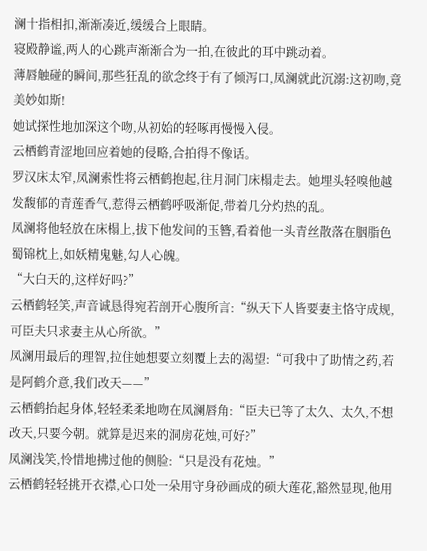澜十指相扣,渐渐凑近,缓缓合上眼睛。
寝殿静谧,两人的心跳声渐渐合为一拍,在彼此的耳中跳动着。
薄唇触碰的瞬间,那些狂乱的欲念终于有了倾泻口,凤澜就此沉溺:这初吻,竟美妙如斯!
她试探性地加深这个吻,从初始的轻啄再慢慢入侵。
云栖鹤青涩地回应着她的侵略,合拍得不像话。
罗汉床太窄,凤澜索性将云栖鹤抱起,往月洞门床榻走去。她埋头轻嗅他越发馥郁的青莲香气,惹得云栖鹤呼吸渐促,带着几分灼热的乱。
凤澜将他轻放在床榻上,拔下他发间的玉簪,看着他一头青丝散落在胭脂色蜀锦枕上,如妖精鬼魅,勾人心魄。
“大白天的,这样好吗?”
云栖鹤轻笑,声音诚恳得宛若剖开心腹所言:“纵天下人皆要妻主恪守成规,可臣夫只求妻主从心所欲。”
凤澜用最后的理智,拉住她想要立刻覆上去的渴望:“可我中了助情之药,若是阿鹤介意,我们改天——”
云栖鹤抬起身体,轻轻柔柔地吻在凤澜唇角:“臣夫已等了太久、太久,不想改天,只要今朝。就算是迟来的洞房花烛,可好?”
凤澜浅笑,怜惜地拂过他的侧脸:“只是没有花烛。”
云栖鹤轻轻挑开衣襟,心口处一朵用守身砂画成的硕大莲花,豁然显现,他用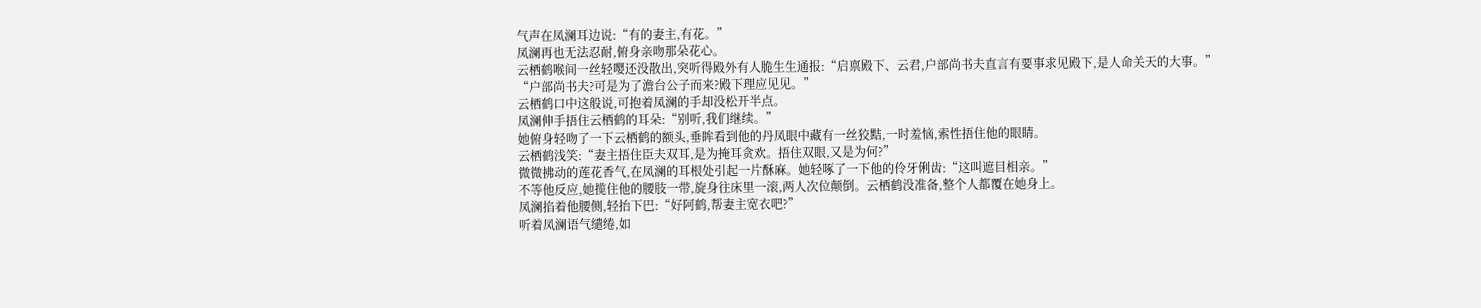气声在凤澜耳边说:“有的妻主,有花。”
凤澜再也无法忍耐,俯身亲吻那朵花心。
云栖鹤喉间一丝轻嘤还没散出,突听得殿外有人脆生生通报:“启禀殿下、云君,户部尚书夫直言有要事求见殿下,是人命关天的大事。”
“户部尚书夫?可是为了澹台公子而来?殿下理应见见。”
云栖鹤口中这般说,可抱着凤澜的手却没松开半点。
凤澜伸手捂住云栖鹤的耳朵:“别听,我们继续。”
她俯身轻吻了一下云栖鹤的额头,垂眸看到他的丹凤眼中藏有一丝狡黠,一时羞恼,索性捂住他的眼睛。
云栖鹤浅笑:“妻主捂住臣夫双耳,是为掩耳贪欢。捂住双眼,又是为何?”
微微拂动的莲花香气,在凤澜的耳根处引起一片酥麻。她轻啄了一下他的伶牙俐齿:“这叫遮目相亲。”
不等他反应,她揽住他的腰肢一带,旋身往床里一滚,两人次位颠倒。云栖鹤没准备,整个人都覆在她身上。
凤澜掐着他腰侧,轻抬下巴:“好阿鹤,帮妻主宽衣吧?”
听着凤澜语气缱绻,如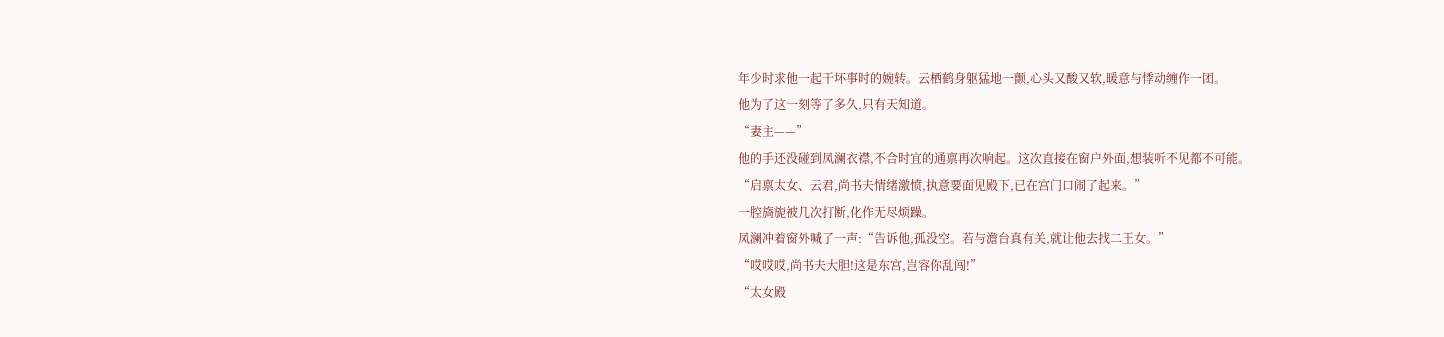年少时求他一起干坏事时的婉转。云栖鹤身躯猛地一颤,心头又酸又软,暖意与悸动缠作一团。
他为了这一刻等了多久,只有天知道。
“妻主——”
他的手还没碰到凤澜衣襟,不合时宜的通禀再次响起。这次直接在窗户外面,想装听不见都不可能。
“启禀太女、云君,尚书夫情绪激愤,执意要面见殿下,已在宫门口闹了起来。”
一腔旖旎被几次打断,化作无尽烦躁。
凤澜冲着窗外喊了一声:“告诉他,孤没空。若与澹台真有关,就让他去找二王女。”
“哎哎哎,尚书夫大胆!这是东宫,岂容你乱闯!”
“太女殿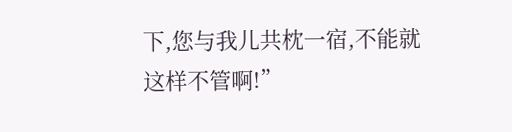下,您与我儿共枕一宿,不能就这样不管啊!”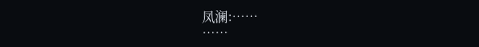凤澜:……
……